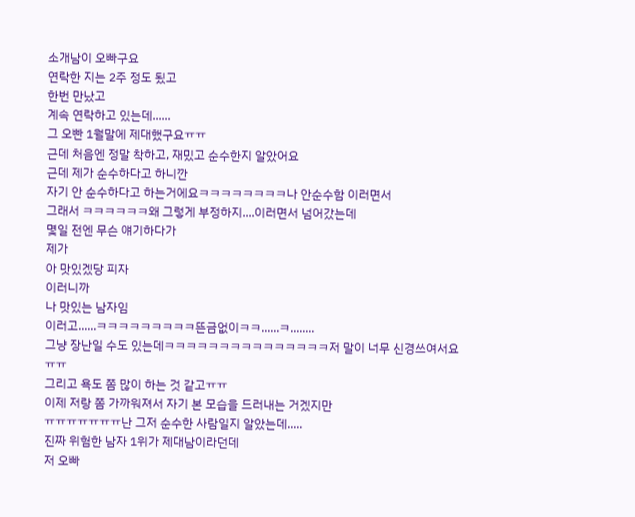소개남이 오빠구요
연락한 지는 2주 정도 됬고
한번 만났고
계속 연락하고 있는데......
그 오빤 1월말에 제대했구요ㅠㅠ
근데 처음엔 정말 착하고, 재밌고 순수한지 알았어요
근데 제가 순수하다고 하니깐
자기 안 순수하다고 하는거에요ㅋㅋㅋㅋㅋㅋㅋㅋ나 안순수함 이러면서
그래서 ㅋㅋㅋㅋㅋㅋ왜 그렇게 부정하지....이러면서 넘어갔는데
몇일 전엔 무슨 얘기하다가
제가
아 맛있겠당 피자
이러니까
나 맛있는 남자임
이러고......ㅋㅋㅋㅋㅋㅋㅋㅋㅋ뜬금없이ㅋㅋ......ㅋ........
그냥 장난일 수도 있는데ㅋㅋㅋㅋㅋㅋㅋㅋㅋㅋㅋㅋㅋㅋㅋ저 말이 너무 신경쓰여서요ㅠㅠ
그리고 욕도 쫌 많이 하는 것 같고ㅠㅠ
이제 저랑 쫌 가까워져서 자기 본 모습을 드러내는 거겠지만
ㅠㅠㅠㅠㅠㅠㅠ난 그저 순수한 사람일지 알았는데.....
진짜 위험한 남자 1위가 제대남이라던데
저 오빠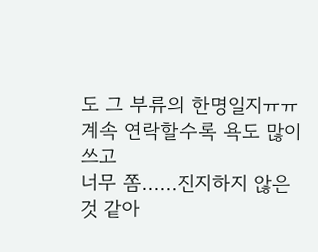도 그 부류의 한명일지ㅠㅠ
계속 연락할수록 욕도 많이 쓰고
너무 쫌......진지하지 않은 것 같아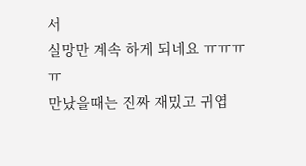서
실망만 계속 하게 되네요 ㅠㅠㅠㅠ
만났을때는 진짜 재밌고 귀엽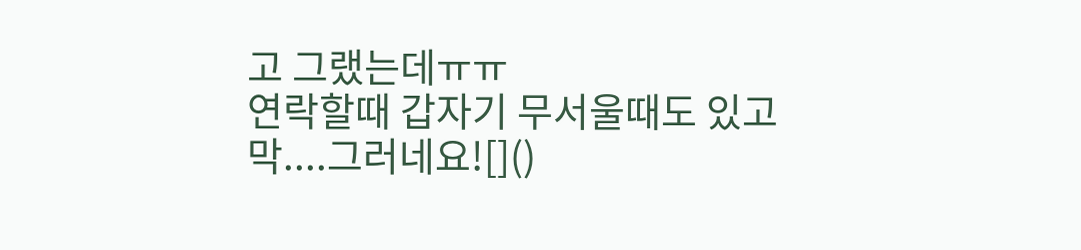고 그랬는데ㅠㅠ
연락할때 갑자기 무서울때도 있고 막....그러네요![]()